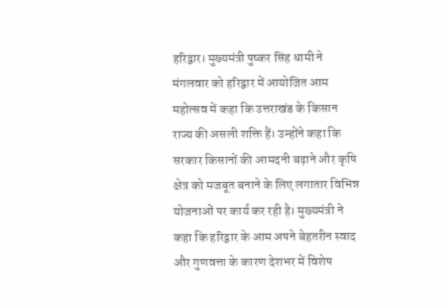हरिद्वार। मुख्यमंत्री पुष्कर सिंह धामी ने मंगलवार को हरिद्वार में आयोजित आम महोत्सव में कहा कि उत्तराखंड के किसान राज्य की असली शक्ति हैं। उन्होंने कहा कि सरकार किसानों की आमदनी बढ़ाने और कृषि क्षेत्र को मजबूत बनाने के लिए लगातार विभिन्न योजनाओं पर कार्य कर रही है। मुख्यमंत्री ने कहा कि हरिद्वार के आम अपने बेहतरीन स्वाद और गुणवत्ता के कारण देशभर में विशेष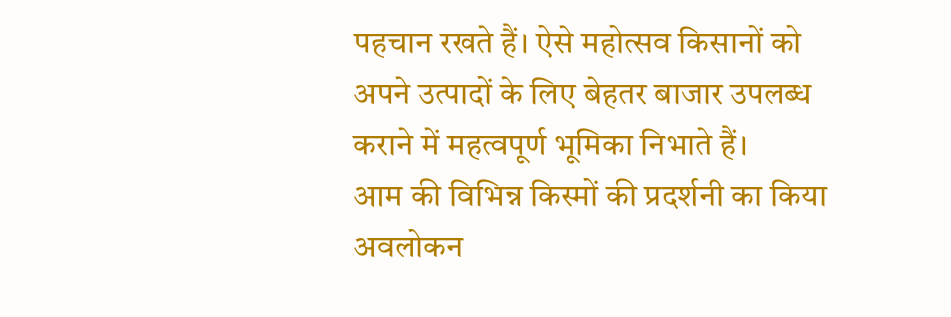पहचान रखते हैं। ऐसे महोत्सव किसानों को अपने उत्पादों के लिए बेहतर बाजार उपलब्ध कराने में महत्वपूर्ण भूमिका निभाते हैं।
आम की विभिन्न किस्मों की प्रदर्शनी का किया अवलोकन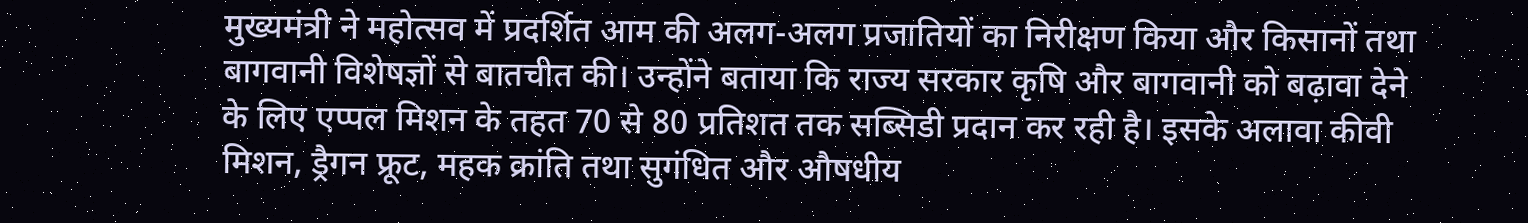मुख्यमंत्री ने महोत्सव में प्रदर्शित आम की अलग-अलग प्रजातियों का निरीक्षण किया और किसानों तथा बागवानी विशेषज्ञों से बातचीत की। उन्होंने बताया कि राज्य सरकार कृषि और बागवानी को बढ़ावा देने के लिए एप्पल मिशन के तहत 70 से 80 प्रतिशत तक सब्सिडी प्रदान कर रही है। इसके अलावा कीवी मिशन, ड्रैगन फ्रूट, महक क्रांति तथा सुगंधित और औषधीय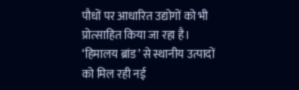पौधों पर आधारित उद्योगों को भी प्रोत्साहित किया जा रहा है।
‘हिमालय ब्रांड’ से स्थानीय उत्पादों को मिल रही नई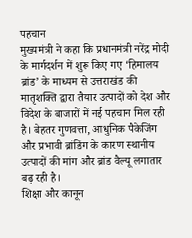पहचान
मुख्यमंत्री ने कहा कि प्रधानमंत्री नरेंद्र मोदी के मार्गदर्शन में शुरू किए गए ‘हिमालय ब्रांड’ के माध्यम से उत्तराखंड की मातृशक्ति द्वारा तैयार उत्पादों को देश और विदेश के बाजारों में नई पहचान मिल रही है। बेहतर गुणवत्ता, आधुनिक पैकेजिंग और प्रभावी ब्रांडिंग के कारण स्थानीय उत्पादों की मांग और ब्रांड वैल्यू लगातार बढ़ रही है।
शिक्षा और कानून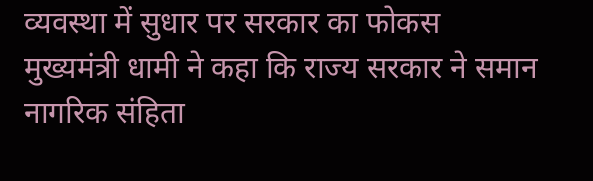व्यवस्था में सुधार पर सरकार का फोकस
मुख्यमंत्री धामी ने कहा कि राज्य सरकार ने समान नागरिक संहिता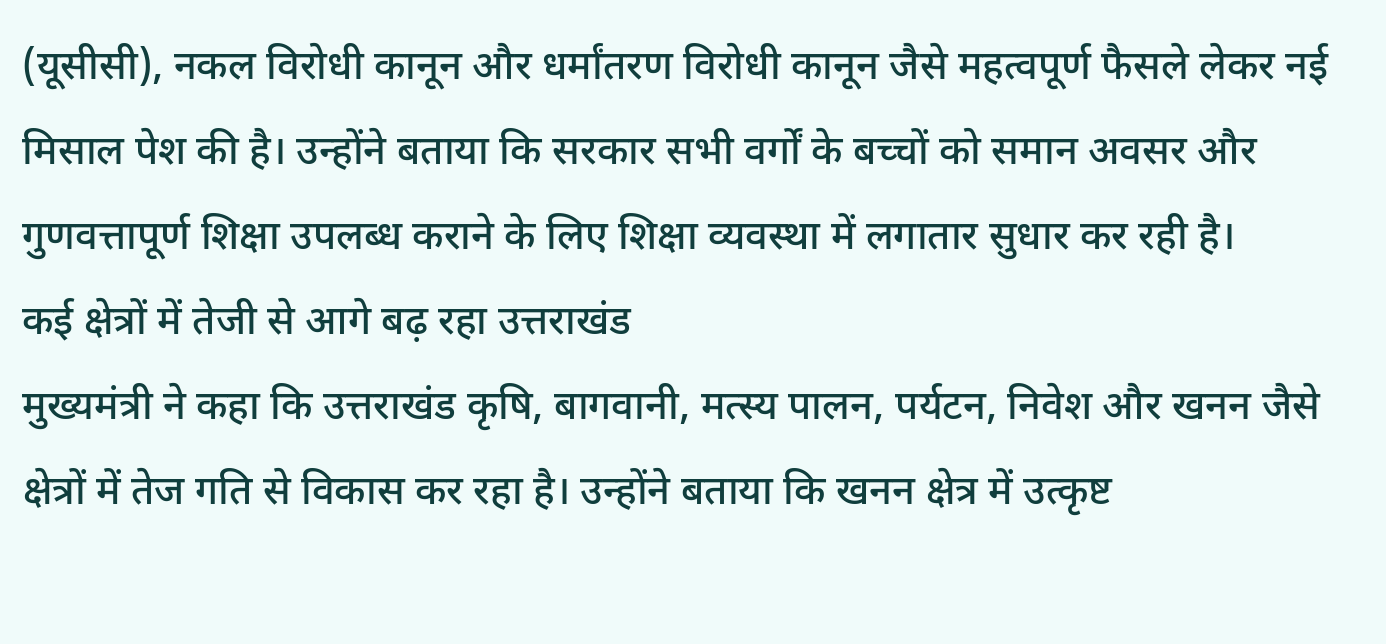(यूसीसी), नकल विरोधी कानून और धर्मांतरण विरोधी कानून जैसे महत्वपूर्ण फैसले लेकर नई मिसाल पेश की है। उन्होंने बताया कि सरकार सभी वर्गों के बच्चों को समान अवसर और गुणवत्तापूर्ण शिक्षा उपलब्ध कराने के लिए शिक्षा व्यवस्था में लगातार सुधार कर रही है।
कई क्षेत्रों में तेजी से आगे बढ़ रहा उत्तराखंड
मुख्यमंत्री ने कहा कि उत्तराखंड कृषि, बागवानी, मत्स्य पालन, पर्यटन, निवेश और खनन जैसे क्षेत्रों में तेज गति से विकास कर रहा है। उन्होंने बताया कि खनन क्षेत्र में उत्कृष्ट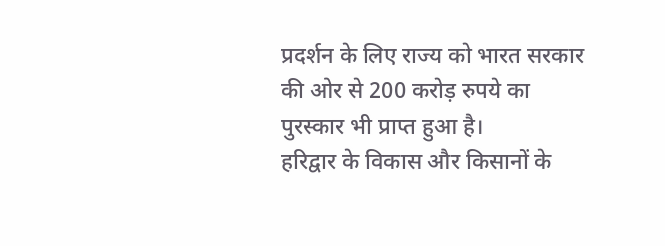प्रदर्शन के लिए राज्य को भारत सरकार की ओर से 200 करोड़ रुपये का पुरस्कार भी प्राप्त हुआ है।
हरिद्वार के विकास और किसानों के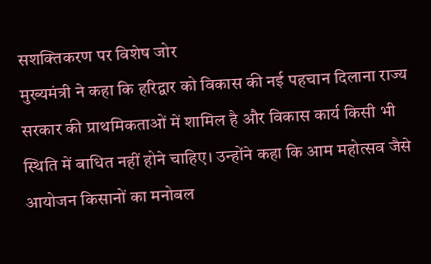सशक्तिकरण पर विशेष जोर
मुख्यमंत्री ने कहा कि हरिद्वार को विकास की नई पहचान दिलाना राज्य सरकार की प्राथमिकताओं में शामिल है और विकास कार्य किसी भी स्थिति में बाधित नहीं होने चाहिए। उन्होंने कहा कि आम महोत्सव जैसे आयोजन किसानों का मनोबल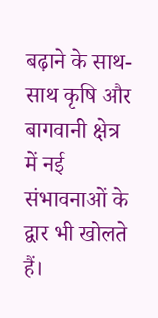बढ़ाने के साथ-साथ कृषि और बागवानी क्षेत्र में नई संभावनाओं के द्वार भी खोलते हैं।